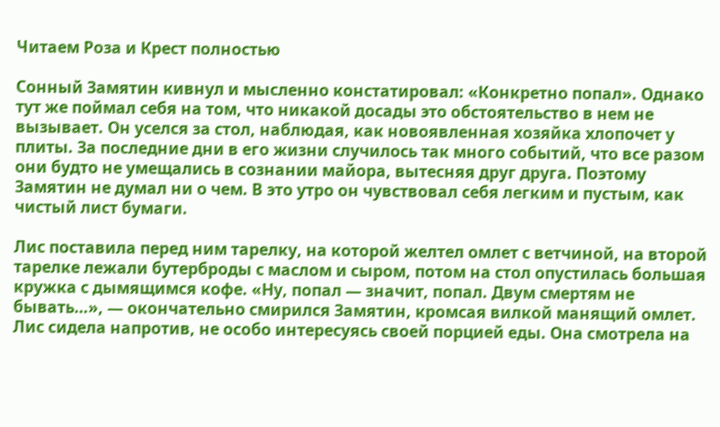Читаем Роза и Крест полностью

Сонный Замятин кивнул и мысленно констатировал: «Конкретно попал». Однако тут же поймал себя на том, что никакой досады это обстоятельство в нем не вызывает. Он уселся за стол, наблюдая, как новоявленная хозяйка хлопочет у плиты. За последние дни в его жизни случилось так много событий, что все разом они будто не умещались в сознании майора, вытесняя друг друга. Поэтому Замятин не думал ни о чем. В это утро он чувствовал себя легким и пустым, как чистый лист бумаги.

Лис поставила перед ним тарелку, на которой желтел омлет с ветчиной, на второй тарелке лежали бутерброды с маслом и сыром, потом на стол опустилась большая кружка с дымящимся кофе. «Ну, попал — значит, попал. Двум смертям не бывать…», — окончательно смирился Замятин, кромсая вилкой манящий омлет. Лис сидела напротив, не особо интересуясь своей порцией еды. Она смотрела на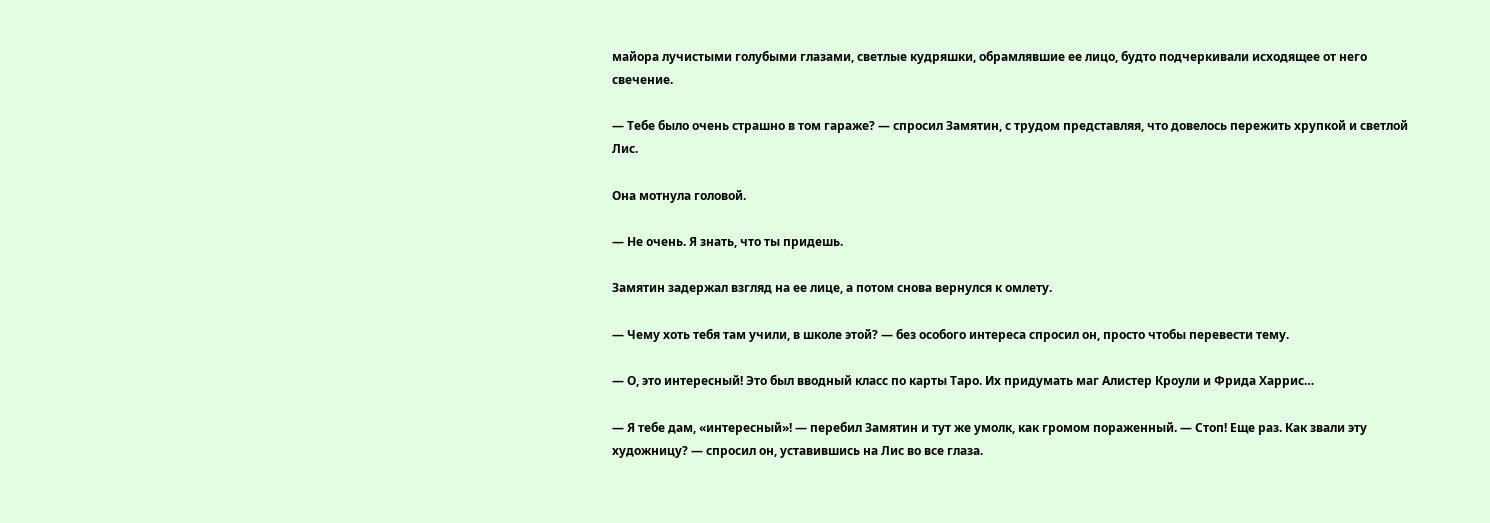майора лучистыми голубыми глазами, светлые кудряшки, обрамлявшие ее лицо, будто подчеркивали исходящее от него свечение.

— Тебе было очень страшно в том гараже? — спросил Замятин, с трудом представляя, что довелось пережить хрупкой и светлой Лис.

Она мотнула головой.

— Не очень. Я знать, что ты придешь.

Замятин задержал взгляд на ее лице, а потом снова вернулся к омлету.

— Чему хоть тебя там учили, в школе этой? — без особого интереса спросил он, просто чтобы перевести тему.

— О, это интересный! Это был вводный класс по карты Таро. Их придумать маг Алистер Кроули и Фрида Харрис…

— Я тебе дам, «интересный»! — перебил Замятин и тут же умолк, как громом пораженный. — Стоп! Еще раз. Как звали эту художницу? — спросил он, уставившись на Лис во все глаза.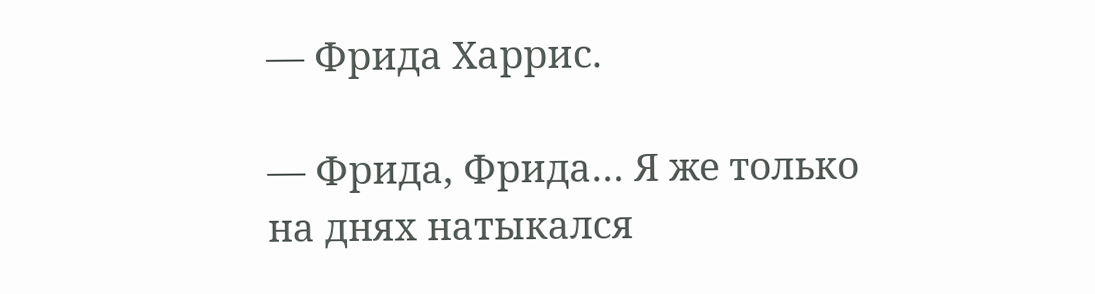— Фрида Харрис.

— Фрида, Фрида… Я же только на днях натыкался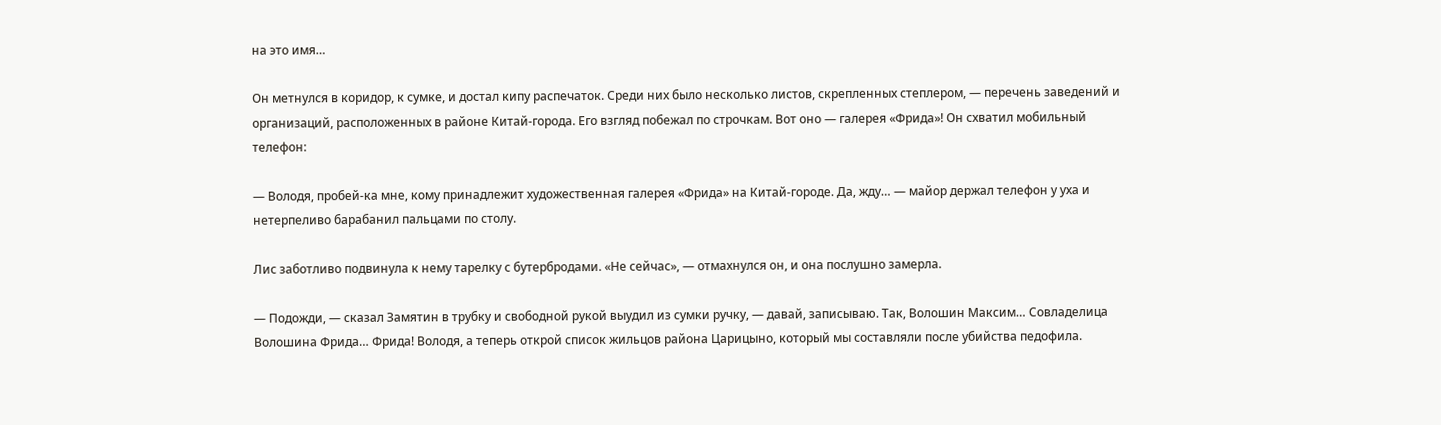на это имя…

Он метнулся в коридор, к сумке, и достал кипу распечаток. Среди них было несколько листов, скрепленных степлером, — перечень заведений и организаций, расположенных в районе Китай-города. Его взгляд побежал по строчкам. Вот оно — галерея «Фрида»! Он схватил мобильный телефон:

— Володя, пробей-ка мне, кому принадлежит художественная галерея «Фрида» на Китай-городе. Да, жду… — майор держал телефон у уха и нетерпеливо барабанил пальцами по столу.

Лис заботливо подвинула к нему тарелку с бутербродами. «Не сейчас», — отмахнулся он, и она послушно замерла.

— Подожди, — сказал Замятин в трубку и свободной рукой выудил из сумки ручку, — давай, записываю. Так, Волошин Максим… Совладелица Волошина Фрида… Фрида! Володя, а теперь открой список жильцов района Царицыно, который мы составляли после убийства педофила.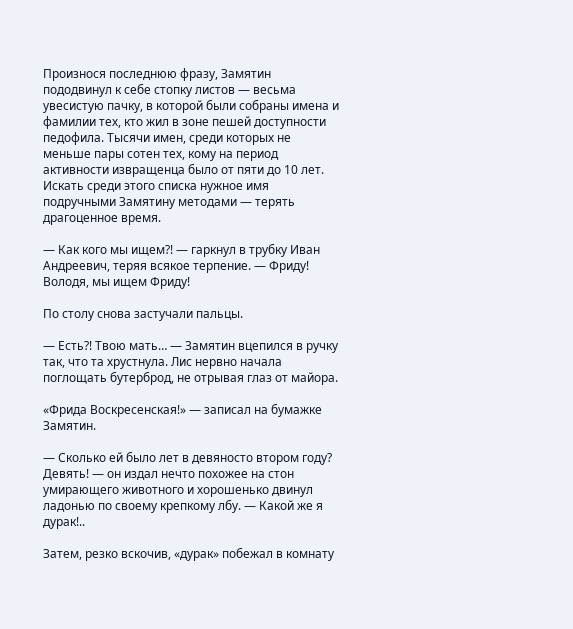Произнося последнюю фразу, Замятин пододвинул к себе стопку листов — весьма увесистую пачку, в которой были собраны имена и фамилии тех, кто жил в зоне пешей доступности педофила. Тысячи имен, среди которых не меньше пары сотен тех, кому на период активности извращенца было от пяти до 10 лет. Искать среди этого списка нужное имя подручными Замятину методами — терять драгоценное время.

— Как кого мы ищем?! — гаркнул в трубку Иван Андреевич, теряя всякое терпение. — Фриду! Володя, мы ищем Фриду!

По столу снова застучали пальцы.

— Есть?! Твою мать… — Замятин вцепился в ручку так, что та хрустнула. Лис нервно начала поглощать бутерброд, не отрывая глаз от майора.

«Фрида Воскресенская!» — записал на бумажке Замятин.

— Сколько ей было лет в девяносто втором году? Девять! — он издал нечто похожее на стон умирающего животного и хорошенько двинул ладонью по своему крепкому лбу. — Какой же я дурак!..

Затем, резко вскочив, «дурак» побежал в комнату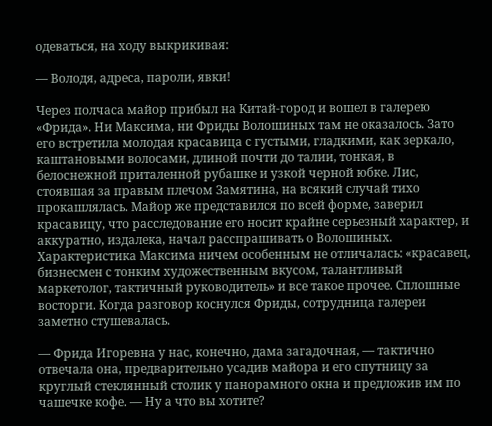одеваться, на ходу выкрикивая:

— Володя, адреса, пароли, явки!

Через полчаса майор прибыл на Китай-город и вошел в галерею «Фрида». Ни Максима, ни Фриды Волошиных там не оказалось. Зато его встретила молодая красавица с густыми, гладкими, как зеркало, каштановыми волосами, длиной почти до талии, тонкая, в белоснежной приталенной рубашке и узкой черной юбке. Лис, стоявшая за правым плечом Замятина, на всякий случай тихо прокашлялась. Майор же представился по всей форме, заверил красавицу, что расследование его носит крайне серьезный характер, и аккуратно, издалека, начал расспрашивать о Волошиных. Характеристика Максима ничем особенным не отличалась: «красавец, бизнесмен с тонким художественным вкусом, талантливый маркетолог, тактичный руководитель» и все такое прочее. Сплошные восторги. Когда разговор коснулся Фриды, сотрудница галереи заметно стушевалась.

— Фрида Игоревна у нас, конечно, дама загадочная, — тактично отвечала она, предварительно усадив майора и его спутницу за круглый стеклянный столик у панорамного окна и предложив им по чашечке кофе. — Ну а что вы хотите?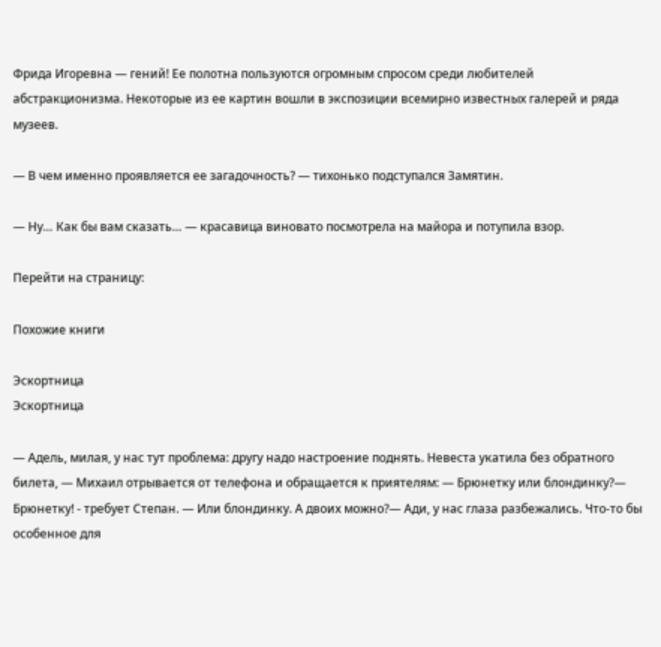Фрида Игоревна — гений! Ее полотна пользуются огромным спросом среди любителей абстракционизма. Некоторые из ее картин вошли в экспозиции всемирно известных галерей и ряда музеев.

— В чем именно проявляется ее загадочность? — тихонько подступался Замятин.

— Ну… Как бы вам сказать… — красавица виновато посмотрела на майора и потупила взор.

Перейти на страницу:

Похожие книги

Эскортница
Эскортница

— Адель, милая, у нас тут проблема: другу надо настроение поднять. Невеста укатила без обратного билета, — Михаил отрывается от телефона и обращается к приятелям: — Брюнетку или блондинку?— Брюнетку! - требует Степан. — Или блондинку. А двоих можно?— Ади, у нас глаза разбежались. Что-то бы особенное для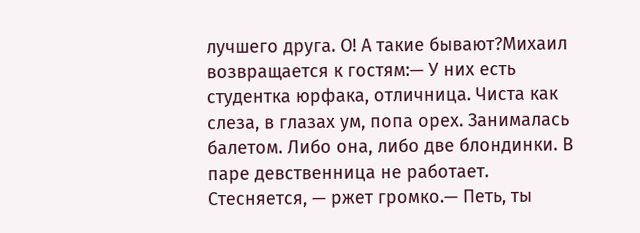лучшего друга. О! А такие бывают?Михаил возвращается к гостям:— У них есть студентка юрфака, отличница. Чиста как слеза, в глазах ум, попа орех. Занималась балетом. Либо она, либо две блондинки. В паре девственница не работает. Стесняется, — ржет громко.— Петь, ты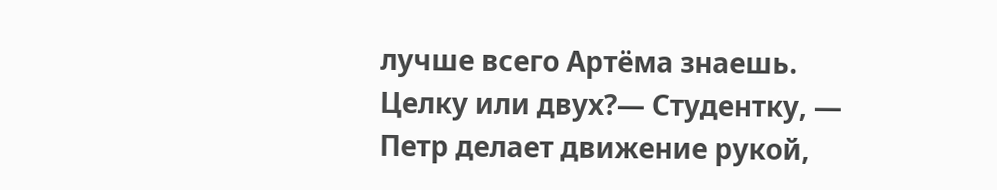лучше всего Артёма знаешь. Целку или двух?— Студентку, — Петр делает движение рукой,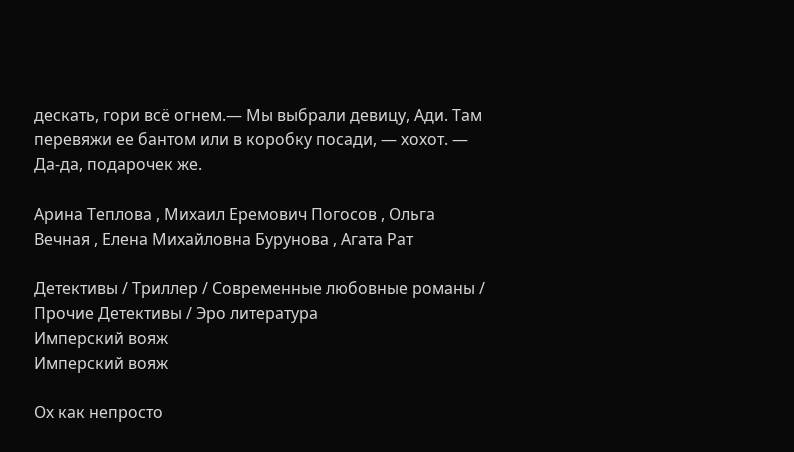дескать, гори всё огнем.— Мы выбрали девицу, Ади. Там перевяжи ее бантом или в коробку посади, — хохот. — Да-да, подарочек же.

Арина Теплова , Михаил Еремович Погосов , Ольга Вечная , Елена Михайловна Бурунова , Агата Рат

Детективы / Триллер / Современные любовные романы / Прочие Детективы / Эро литература
Имперский вояж
Имперский вояж

Ох как непросто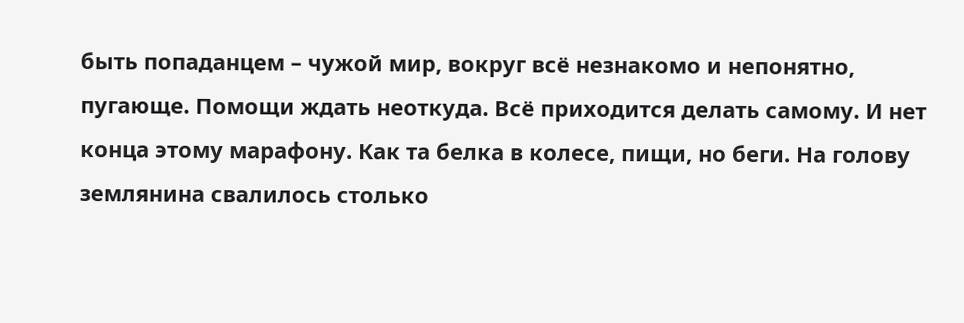быть попаданцем – чужой мир, вокруг всё незнакомо и непонятно, пугающе. Помощи ждать неоткуда. Всё приходится делать самому. И нет конца этому марафону. Как та белка в колесе, пищи, но беги. На голову землянина свалилось столько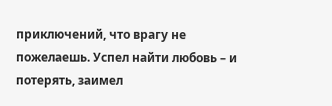приключений, что врагу не пожелаешь. Успел найти любовь – и потерять, заимел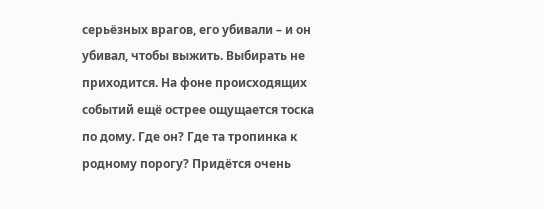серьёзных врагов, его убивали – и он убивал, чтобы выжить. Выбирать не приходится. На фоне происходящих событий ещё острее ощущается тоска по дому. Где он? Где та тропинка к родному порогу? Придётся очень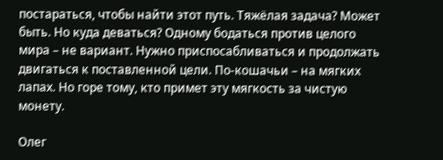постараться, чтобы найти этот путь. Тяжёлая задача? Может быть. Но куда деваться? Одному бодаться против целого мира – не вариант. Нужно приспосабливаться и продолжать двигаться к поставленной цели. По-кошачьи – на мягких лапах. Но горе тому, кто примет эту мягкость за чистую монету.

Олег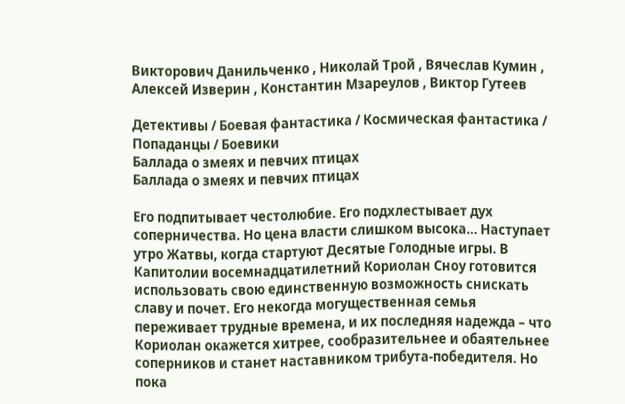Викторович Данильченко , Николай Трой , Вячеслав Кумин , Алексей Изверин , Константин Мзареулов , Виктор Гутеев

Детективы / Боевая фантастика / Космическая фантастика / Попаданцы / Боевики
Баллада о змеях и певчих птицах
Баллада о змеях и певчих птицах

Его подпитывает честолюбие. Его подхлестывает дух соперничества. Но цена власти слишком высока… Наступает утро Жатвы, когда стартуют Десятые Голодные игры. В Капитолии восемнадцатилетний Кориолан Сноу готовится использовать свою единственную возможность снискать славу и почет. Его некогда могущественная семья переживает трудные времена, и их последняя надежда – что Кориолан окажется хитрее, сообразительнее и обаятельнее соперников и станет наставником трибута-победителя. Но пока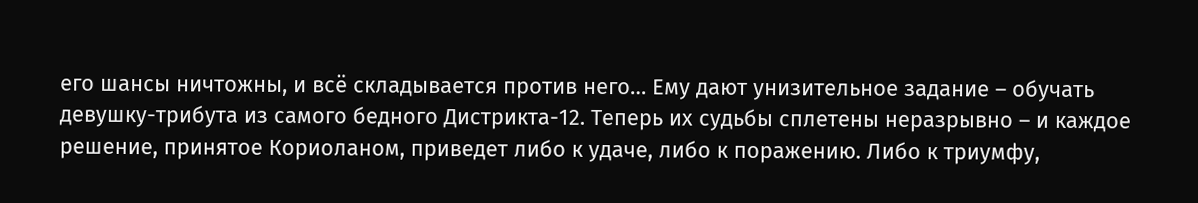его шансы ничтожны, и всё складывается против него… Ему дают унизительное задание – обучать девушку-трибута из самого бедного Дистрикта-12. Теперь их судьбы сплетены неразрывно – и каждое решение, принятое Кориоланом, приведет либо к удаче, либо к поражению. Либо к триумфу,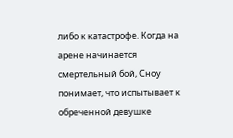либо к катастрофе. Когда на арене начинается смертельный бой, Сноу понимает, что испытывает к обреченной девушке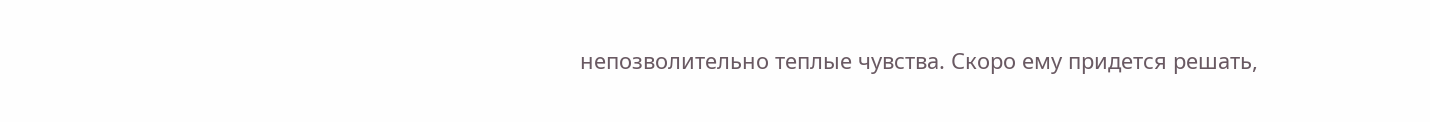непозволительно теплые чувства. Скоро ему придется решать,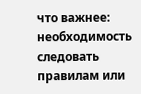что важнее: необходимость следовать правилам или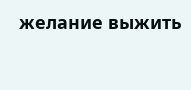желание выжить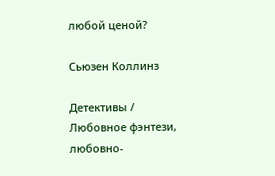любой ценой?

Сьюзен Коллинз

Детективы / Любовное фэнтези, любовно-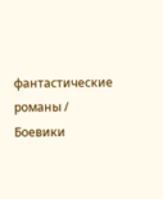фантастические романы / Боевики